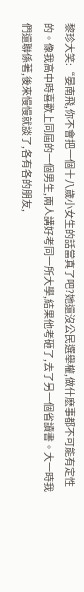黎珍大笑:“晏南飛,你不會把一個十八歲小女生的話當真了吧?她還沒公民選舉權,做什麽事都不可能有定性的。像我高中時喜歡上同屆的一個男生,兩人講好考同一所大學,結果他考砸了,去了另一個省讀書。大一時我們還聯係著,後來慢慢就談了,各有各的朋友,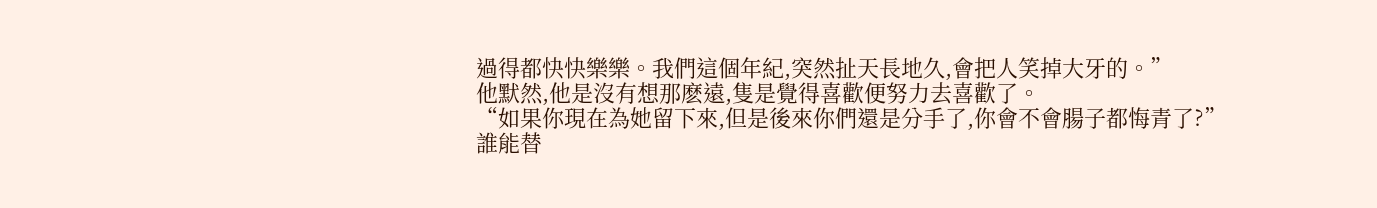過得都快快樂樂。我們這個年紀,突然扯天長地久,會把人笑掉大牙的。”
他默然,他是沒有想那麽遠,隻是覺得喜歡便努力去喜歡了。
“如果你現在為她留下來,但是後來你們還是分手了,你會不會腸子都悔青了?”
誰能替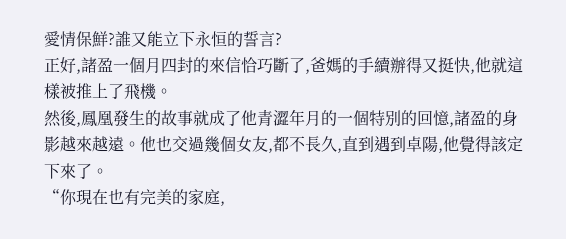愛情保鮮?誰又能立下永恒的誓言?
正好,諸盈一個月四封的來信恰巧斷了,爸媽的手續辦得又挺快,他就這樣被推上了飛機。
然後,鳳凰發生的故事就成了他青澀年月的一個特別的回憶,諸盈的身影越來越遠。他也交過幾個女友,都不長久,直到遇到卓陽,他覺得該定下來了。
“你現在也有完美的家庭,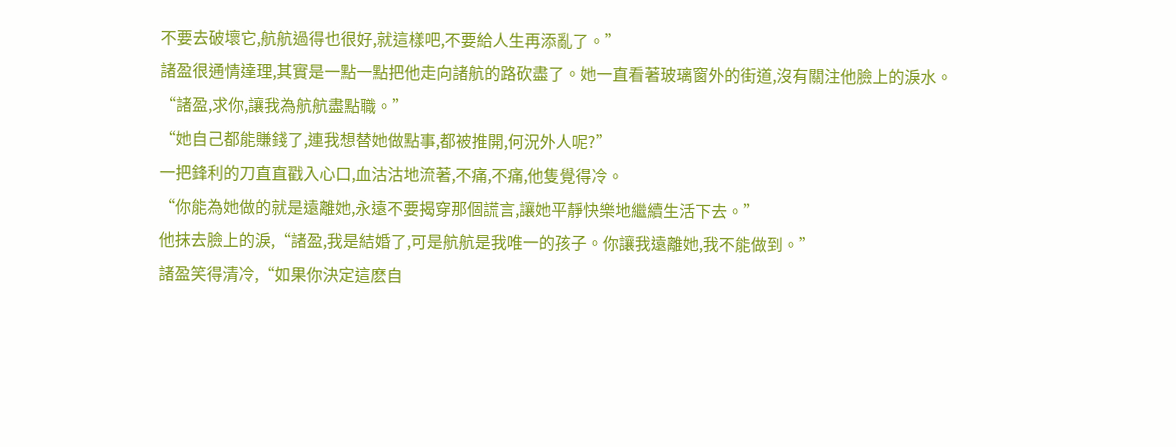不要去破壞它,航航過得也很好,就這樣吧,不要給人生再添亂了。”
諸盈很通情達理,其實是一點一點把他走向諸航的路砍盡了。她一直看著玻璃窗外的街道,沒有關注他臉上的淚水。
“諸盈,求你,讓我為航航盡點職。”
“她自己都能賺錢了,連我想替她做點事,都被推開,何況外人呢?”
一把鋒利的刀直直戳入心口,血沽沽地流著,不痛,不痛,他隻覺得冷。
“你能為她做的就是遠離她,永遠不要揭穿那個謊言,讓她平靜快樂地繼續生活下去。”
他抹去臉上的淚,“諸盈,我是結婚了,可是航航是我唯一的孩子。你讓我遠離她,我不能做到。”
諸盈笑得清冷,“如果你決定這麽自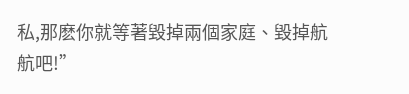私,那麽你就等著毀掉兩個家庭、毀掉航航吧!”